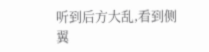听到后方大乱,看到侧翼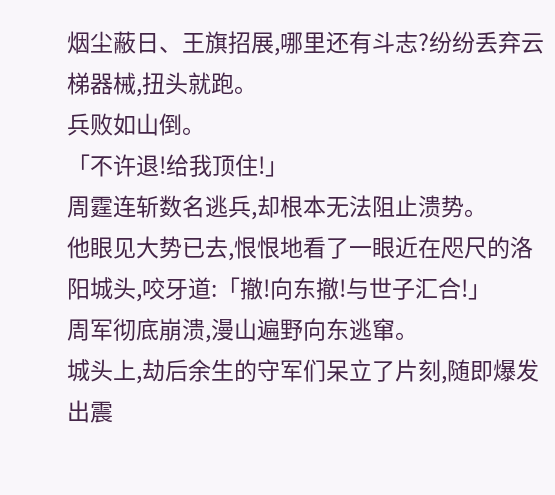烟尘蔽日、王旗招展,哪里还有斗志?纷纷丢弃云梯器械,扭头就跑。
兵败如山倒。
「不许退!给我顶住!」
周霆连斩数名逃兵,却根本无法阻止溃势。
他眼见大势已去,恨恨地看了一眼近在咫尺的洛阳城头,咬牙道:「撤!向东撤!与世子汇合!」
周军彻底崩溃,漫山遍野向东逃窜。
城头上,劫后余生的守军们呆立了片刻,随即爆发出震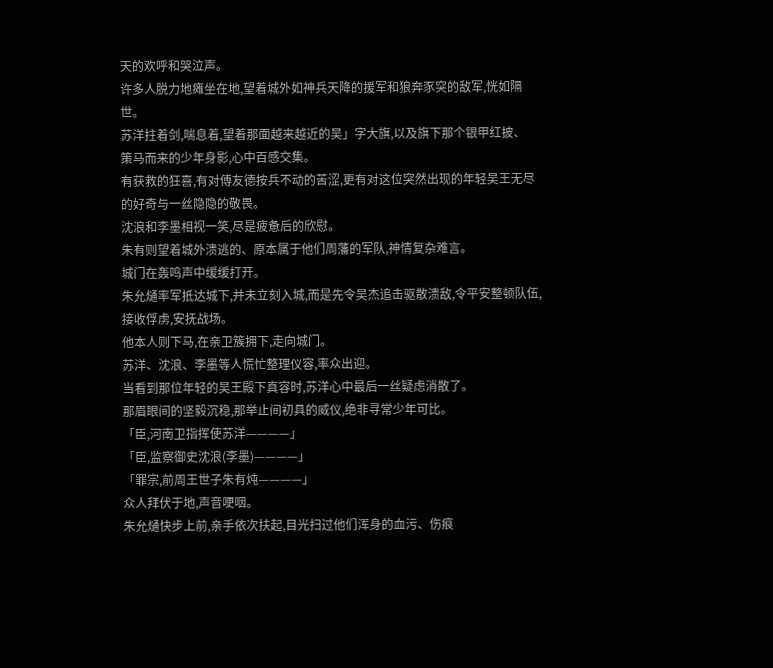天的欢呼和哭泣声。
许多人脱力地瘫坐在地,望着城外如神兵天降的援军和狼奔豕突的敌军,恍如隔世。
苏洋拄着剑,喘息着,望着那面越来越近的吴」字大旗,以及旗下那个银甲红披、
策马而来的少年身影,心中百感交集。
有获救的狂喜,有对傅友德按兵不动的苦涩,更有对这位突然出现的年轻吴王无尽的好奇与一丝隐隐的敬畏。
沈浪和李墨相视一笑,尽是疲惫后的欣慰。
朱有则望着城外溃逃的、原本属于他们周藩的军队,神情复杂难言。
城门在轰鸣声中缓缓打开。
朱允熥率军抵达城下,并未立刻入城,而是先令吴杰追击驱散溃敌,令平安整顿队伍,接收俘虏,安抚战场。
他本人则下马,在亲卫簇拥下,走向城门。
苏洋、沈浪、李墨等人慌忙整理仪容,率众出迎。
当看到那位年轻的吴王殿下真容时,苏洋心中最后一丝疑虑消散了。
那眉眼间的坚毅沉稳,那举止间初具的威仪,绝非寻常少年可比。
「臣,河南卫指挥使苏洋————」
「臣,监察御史沈浪(李墨)————」
「罪宗,前周王世子朱有炖————」
众人拜伏于地,声音哽咽。
朱允熥快步上前,亲手依次扶起,目光扫过他们浑身的血污、伤痕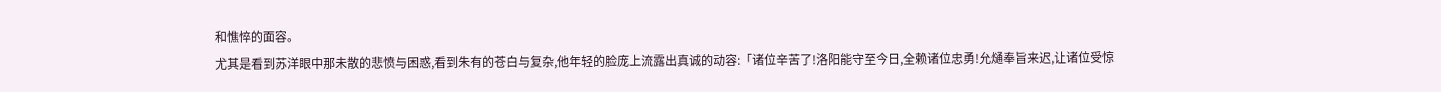和憔悴的面容。
尤其是看到苏洋眼中那未散的悲愤与困惑,看到朱有的苍白与复杂,他年轻的脸庞上流露出真诚的动容:「诸位辛苦了!洛阳能守至今日,全赖诸位忠勇!允熥奉旨来迟,让诸位受惊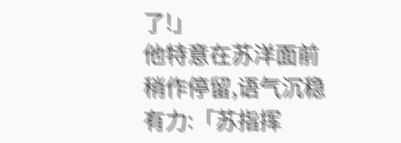了!」
他特意在苏洋面前稍作停留,语气沉稳有力:「苏指挥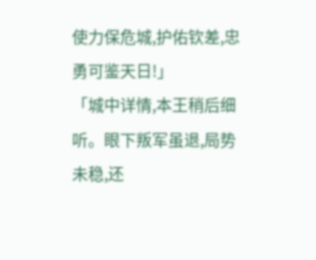使力保危城,护佑钦差,忠勇可鉴天日!」
「城中详情,本王稍后细听。眼下叛军虽退,局势未稳,还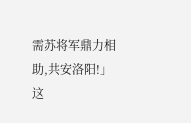需苏将军鼎力相助,共安洛阳!」
这